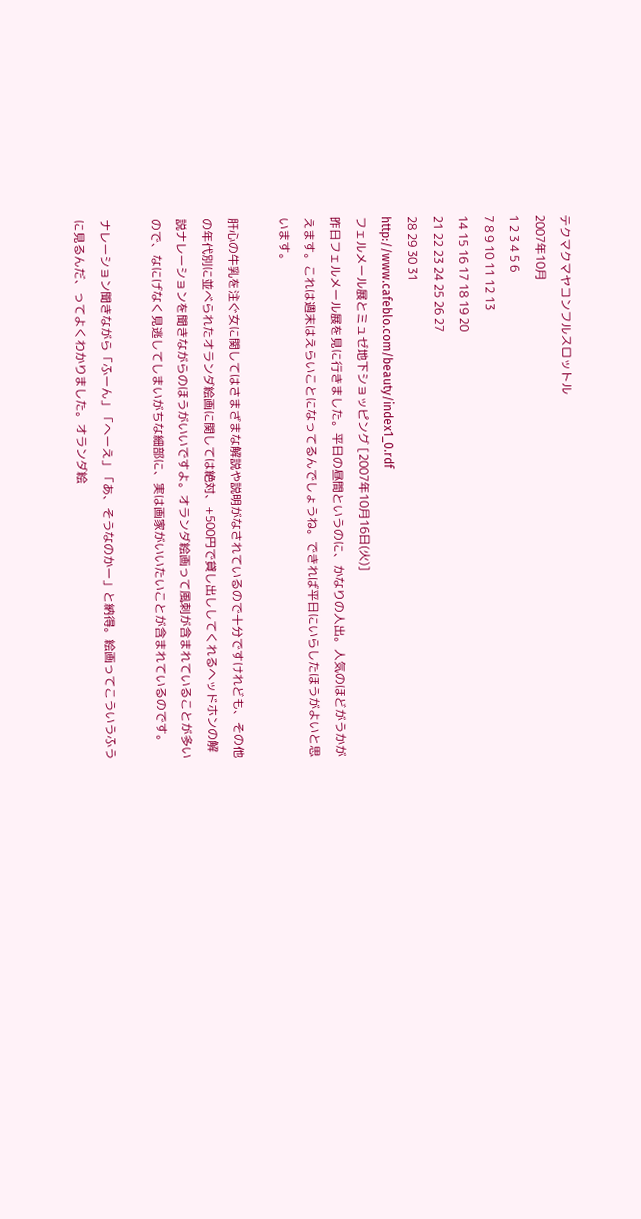テクマクマヤコンフルスロットル
2007年10月
1 2 3 4 5 6
7 8 9 10 11 12 13
14 15 16 17 18 19 20
21 22 23 24 25 26 27
28 29 30 31
http://www.cafeblo.com/beauty/index1_0.rdf
フェルメール展とミュゼ地下ショッピング [2007年10月16日(火)]
昨日フェルメール展を見に行きました。平日の昼間というのに、かなりの人出。人気のほどがうかがえます。これは週末はえらいことになってるんでしょうね。できれば平日にいらしたほうがよいと思います。

肝心の牛乳を注ぐ女に関してはさまざまな解説や説明がなされているので十分ですけれども、その他の年代別に並べられたオランダ絵画に関しては絶対、+500円で貸し出ししてくれるヘッドホンの解説ナレーションを聞きながらのほうがいいですよ。オランダ絵画って風刺が含まれていることが多いので、なにげなく見逃してしまいがちな細部に、実は画家がいいたいことが含まれているのです。

ナレーション聞きながら「ふーん」「へーえ」「あ、そうなのかー」と納得。絵画ってこういうふうに見るんだ、ってよくわかりました。オランダ絵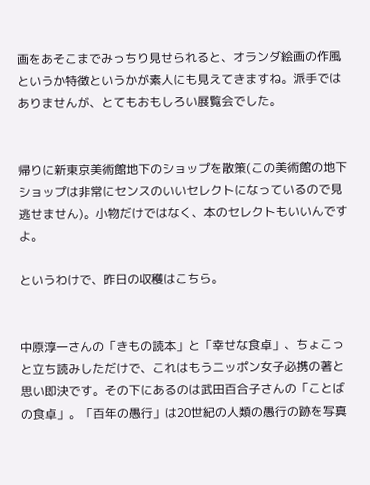画をあそこまでみっちり見せられると、オランダ絵画の作風というか特徴というかが素人にも見えてきますね。派手ではありませんが、とてもおもしろい展覧会でした。


帰りに新東京美術館地下のショップを散策(この美術館の地下ショップは非常にセンスのいいセレクトになっているので見逃せません)。小物だけではなく、本のセレクトもいいんですよ。

というわけで、昨日の収穫はこちら。


中原淳一さんの「きもの読本」と「幸せな食卓」、ちょこっと立ち読みしただけで、これはもうニッポン女子必携の著と思い即決です。その下にあるのは武田百合子さんの「ことばの食卓」。「百年の愚行」は20世紀の人類の愚行の跡を写真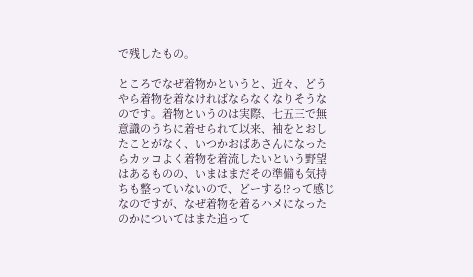で残したもの。

ところでなぜ着物かというと、近々、どうやら着物を着なければならなくなりそうなのです。着物というのは実際、七五三で無意識のうちに着せられて以来、袖をとおしたことがなく、いつかおばあさんになったらカッコよく着物を着流したいという野望はあるものの、いまはまだその準備も気持ちも整っていないので、どーする!?って感じなのですが、なぜ着物を着るハメになったのかについてはまた追って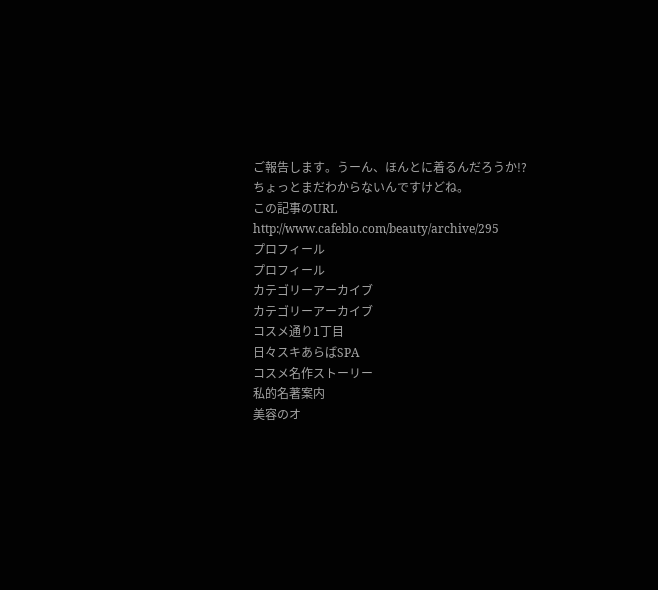ご報告します。うーん、ほんとに着るんだろうか!? ちょっとまだわからないんですけどね。
この記事のURL
http://www.cafeblo.com/beauty/archive/295
プロフィール
プロフィール
カテゴリーアーカイブ
カテゴリーアーカイブ
コスメ通り1丁目
日々スキあらばSPA
コスメ名作ストーリー
私的名著案内
美容のオ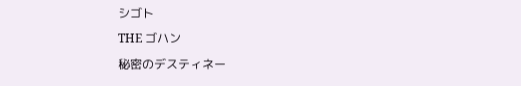シゴト
THE ゴハン
秘密のデスティネー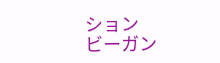ション
ビーガン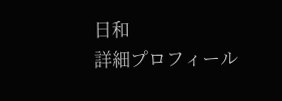日和
詳細プロフィール